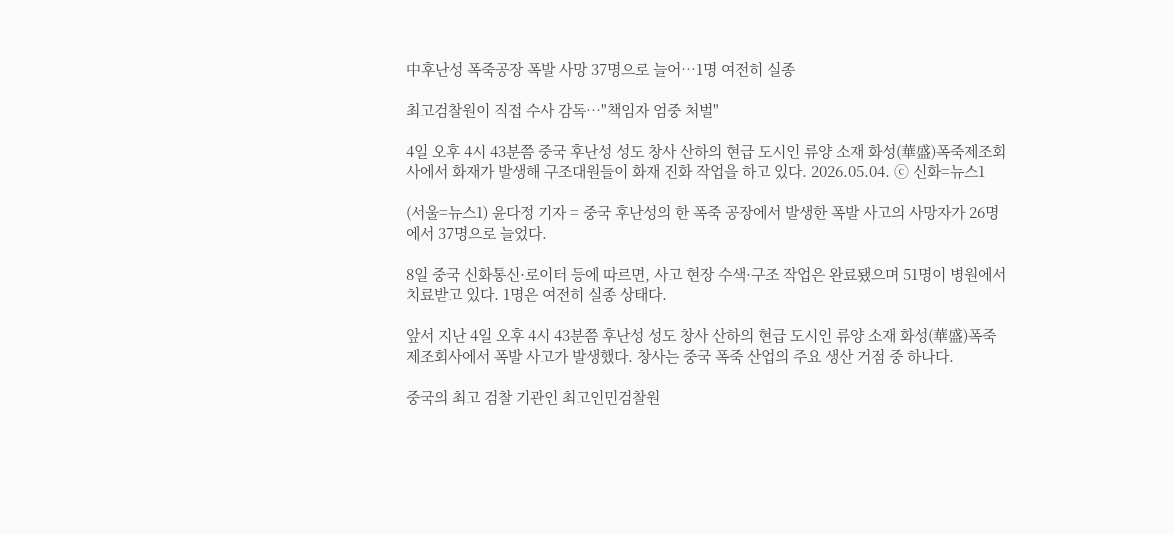中후난성 폭죽공장 폭발 사망 37명으로 늘어…1명 여전히 실종

최고검찰원이 직접 수사 감독…"책임자 엄중 처벌"

4일 오후 4시 43분쯤 중국 후난성 성도 창사 산하의 현급 도시인 류양 소재 화성(華盛)폭죽제조회사에서 화재가 발생해 구조대원들이 화재 진화 작업을 하고 있다. 2026.05.04. ⓒ 신화=뉴스1

(서울=뉴스1) 윤다정 기자 = 중국 후난성의 한 폭죽 공장에서 발생한 폭발 사고의 사망자가 26명에서 37명으로 늘었다.

8일 중국 신화통신·로이터 등에 따르면, 사고 현장 수색·구조 작업은 완료됐으며 51명이 병원에서 치료받고 있다. 1명은 여전히 실종 상태다.

앞서 지난 4일 오후 4시 43분쯤 후난성 성도 창사 산하의 현급 도시인 류양 소재 화성(華盛)폭죽제조회사에서 폭발 사고가 발생했다. 창사는 중국 폭죽 산업의 주요 생산 거점 중 하나다.

중국의 최고 검찰 기관인 최고인민검찰원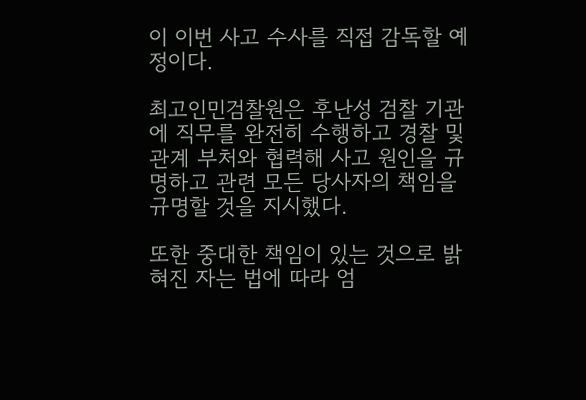이 이번 사고 수사를 직접 감독할 예정이다.

최고인민검찰원은 후난성 검찰 기관에 직무를 완전히 수행하고 경찰 및 관계 부처와 협력해 사고 원인을 규명하고 관련 모든 당사자의 책임을 규명할 것을 지시했다.

또한 중대한 책임이 있는 것으로 밝혀진 자는 법에 따라 엄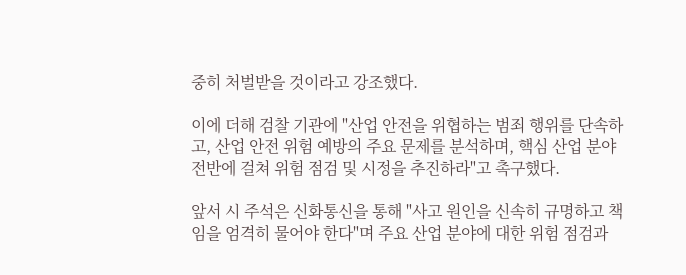중히 처벌받을 것이라고 강조했다.

이에 더해 검찰 기관에 "산업 안전을 위협하는 범죄 행위를 단속하고, 산업 안전 위험 예방의 주요 문제를 분석하며, 핵심 산업 분야 전반에 걸쳐 위험 점검 및 시정을 추진하라"고 촉구했다.

앞서 시 주석은 신화통신을 통해 "사고 원인을 신속히 규명하고 책임을 엄격히 물어야 한다"며 주요 산업 분야에 대한 위험 점검과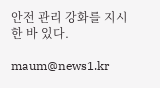안전 관리 강화를 지시한 바 있다.

maum@news1.kr